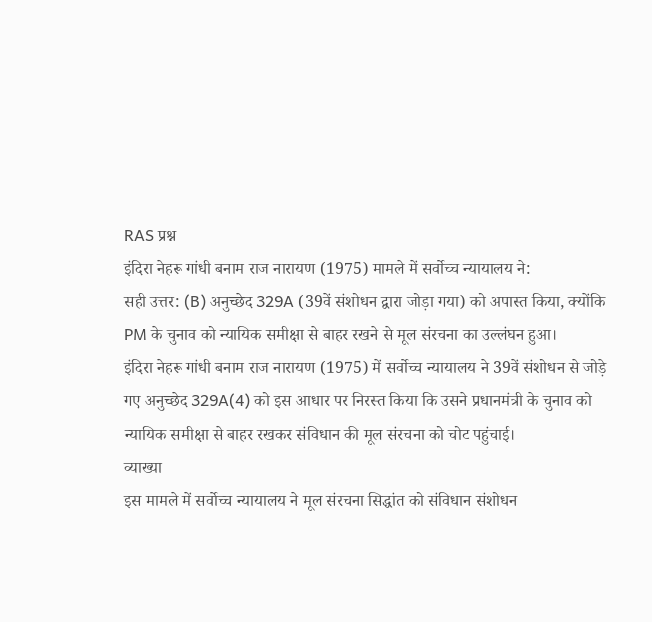RAS प्रश्न
इंदिरा नेहरू गांधी बनाम राज नारायण (1975) मामले में सर्वोच्च न्यायालय ने:
सही उत्तर: (B) अनुच्छेद 329A (39वें संशोधन द्वारा जोड़ा गया) को अपास्त किया, क्योंकि PM के चुनाव को न्यायिक समीक्षा से बाहर रखने से मूल संरचना का उल्लंघन हुआ।
इंदिरा नेहरू गांधी बनाम राज नारायण (1975) में सर्वोच्च न्यायालय ने 39वें संशोधन से जोड़े गए अनुच्छेद 329A(4) को इस आधार पर निरस्त किया कि उसने प्रधानमंत्री के चुनाव को न्यायिक समीक्षा से बाहर रखकर संविधान की मूल संरचना को चोट पहुंचाई।
व्याख्या
इस मामले में सर्वोच्च न्यायालय ने मूल संरचना सिद्धांत को संविधान संशोधन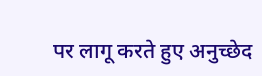पर लागू करते हुए अनुच्छेद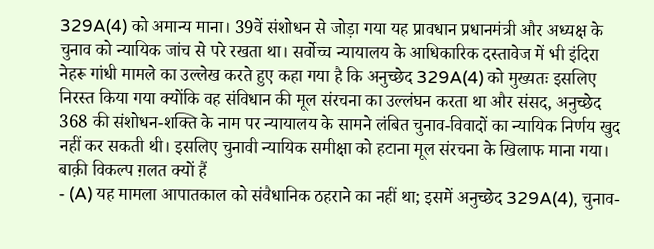329A(4) को अमान्य माना। 39वें संशोधन से जोड़ा गया यह प्रावधान प्रधानमंत्री और अध्यक्ष के चुनाव को न्यायिक जांच से परे रखता था। सर्वोच्च न्यायालय के आधिकारिक दस्तावेज में भी इंदिरा नेहरू गांधी मामले का उल्लेख करते हुए कहा गया है कि अनुच्छेद 329A(4) को मुख्यतः इसलिए निरस्त किया गया क्योंकि वह संविधान की मूल संरचना का उल्लंघन करता था और संसद, अनुच्छेद 368 की संशोधन-शक्ति के नाम पर न्यायालय के सामने लंबित चुनाव-विवादों का न्यायिक निर्णय खुद नहीं कर सकती थी। इसलिए चुनावी न्यायिक समीक्षा को हटाना मूल संरचना के खिलाफ माना गया।
बाक़ी विकल्प ग़लत क्यों हैं
- (A) यह मामला आपातकाल को संवैधानिक ठहराने का नहीं था; इसमें अनुच्छेद 329A(4), चुनाव-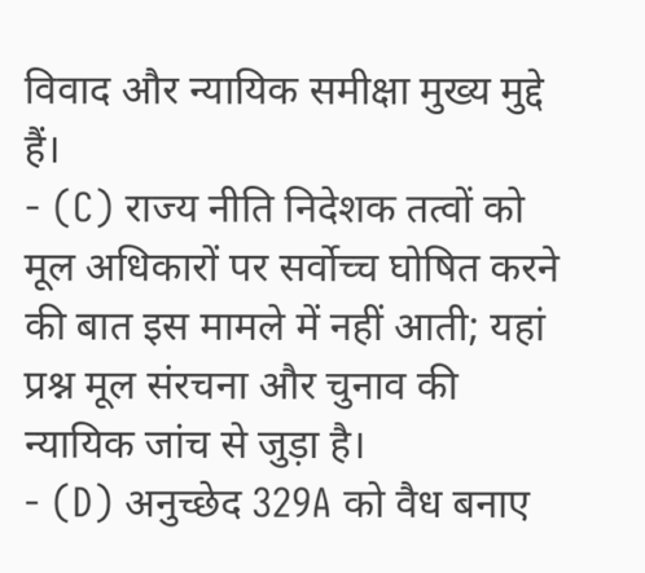विवाद और न्यायिक समीक्षा मुख्य मुद्दे हैं।
- (C) राज्य नीति निदेशक तत्वों को मूल अधिकारों पर सर्वोच्च घोषित करने की बात इस मामले में नहीं आती; यहां प्रश्न मूल संरचना और चुनाव की न्यायिक जांच से जुड़ा है।
- (D) अनुच्छेद 329A को वैध बनाए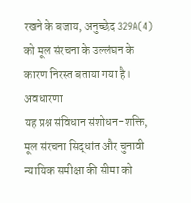रखने के बजाय, अनुच्छेद 329A(4) को मूल संरचना के उल्लंघन के कारण निरस्त बताया गया है।
अवधारणा
यह प्रश्न संविधान संशोधन-शक्ति, मूल संरचना सिद्धांत और चुनावी न्यायिक समीक्षा की सीमा को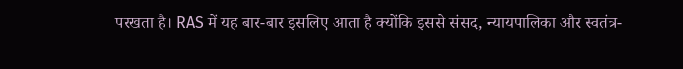परखता है। RAS में यह बार-बार इसलिए आता है क्योंकि इससे संसद, न्यायपालिका और स्वतंत्र-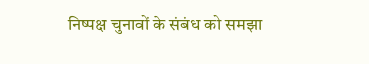निष्पक्ष चुनावों के संबंध को समझा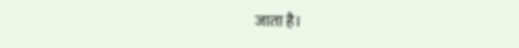जाता है।